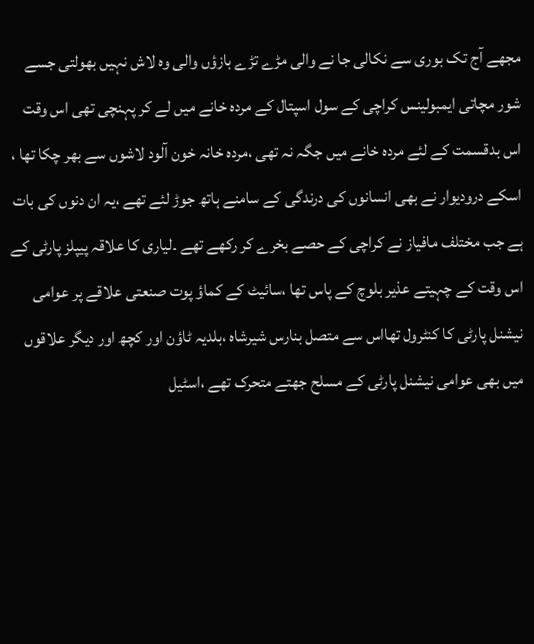مجھے آج تک بوری سے نکالی جا نے والی مڑے تڑے بازؤں والی وہ لاش نہیں بھولتی جسے شور مچاتی ایمبولینس کراچی کے سول اسپتال کے مردہ خانے میں لے کر پہنچی تھی اس وقت اس بدقسمت کے لئے مردہ خانے میں جگہ نہ تھی ،مردہ خانہ خون آلود لاشوں سے بھر چکا تھا ، اسکے درودیوار نے بھی انسانوں کی درندگی کے سامنے ہاتھ جوڑ لئے تھے ،یہ ان دنوں کی بات ہے جب مختلف مافیاز نے کراچی کے حصے بخرے کر رکھے تھے ۔لیاری کا علاقہ پیپلز پارٹی کے اس وقت کے چہیتے عذیر بلوچ کے پاس تھا ،سائیٹ کے کماؤ پوت صنعتی علاقے پر عوامی نیشنل پارٹی کا کنٹرول تھااس سے متصل بنارس شیرشاہ ،بلدیہ ٹاؤن اور کچھ اور دیگر علاقوں میں بھی عوامی نیشنل پارٹی کے مسلح جھتے متحرک تھے ،اسٹیل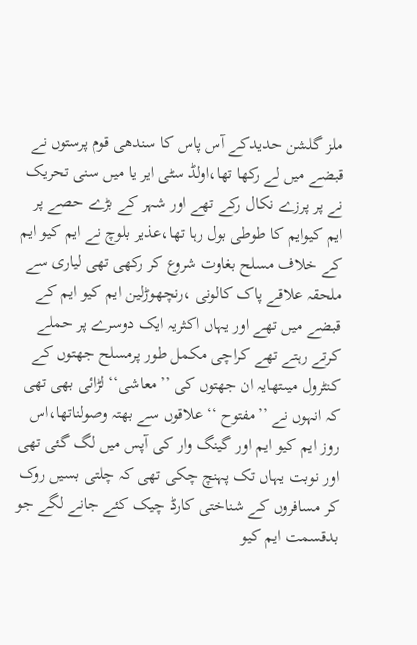ملز گلشن حدیدکے آس پاس کا سندھی قوم پرستوں نے قبضے میں لے رکھا تھا،اولڈ سٹی ایر یا میں سنی تحریک نے پر پرزے نکال رکے تھے اور شہر کے بڑے حصے پر ایم کیوایم کا طوطی بول رہا تھا،عذیر بلوچ نے ایم کیو ایم کے خلاف مسلح بغاوت شروع کر رکھی تھی لیاری سے ملحقہ علاقے پاک کالونی ،رنچھوڑلین ایم کیو ایم کے قبضے میں تھے اور یہاں اکثریہ ایک دوسرے پر حملے کرتے رہتے تھے کراچی مکمل طور پرمسلح جھتوں کے کنٹرول میںتھایہ ان جھتوں کی ’’معاشی‘‘ لڑائی بھی تھی کہ انہوں نے ’’مفتوح ‘‘ علاقوں سے بھتہ وصولناتھا،اس روز ایم کیو ایم اور گینگ وار کی آپس میں لگ گئی تھی اور نوبت یہاں تک پہنچ چکی تھی کہ چلتی بسیں روک کر مسافروں کے شناختی کارڈ چیک کئے جانے لگے جو بدقسمت ایم کیو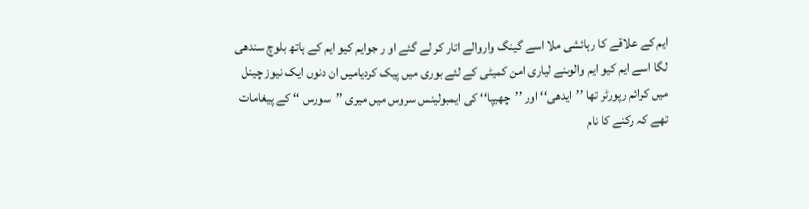ایم کے علاقے کا رہائشی ملا اسے گینگ واروالے اتار کر لے گئے او ر جوایم کیو ایم کے ہاتھ بلوچ سندھی لگا اسے ایم کیو ایم والوںنے لیاری امن کمیٹی کے لئے بوری میں پیک کردیامیں ان دنوں ایک نیوز چینل میں کرائم رپورٹر تھا ’’ایدھی‘‘ اور ’’چھیپا‘‘ کی ایمبولینس سروس میں میری ’’سورس ‘‘ کے پیغامات تھے کہ رکنے کا نام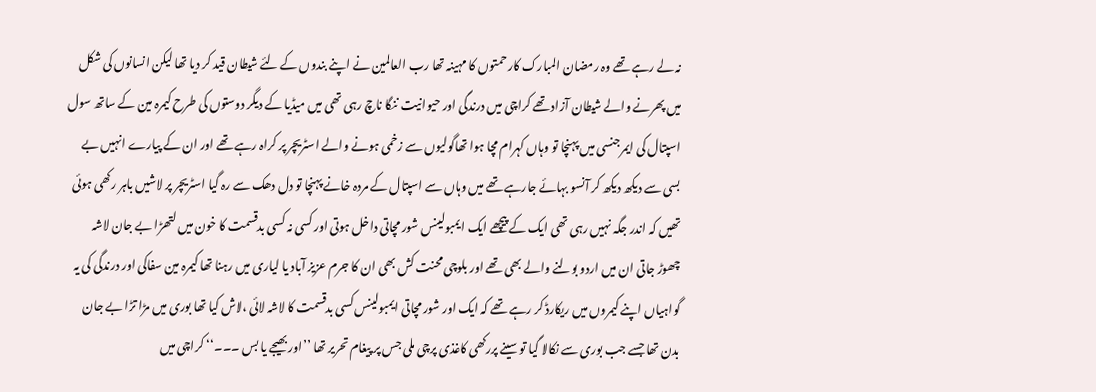نہ لے رہے تھے وہ رمضان المبارک کارحمتوں کا مہینہ تھا رب العالمین نے اپنے بندوں کے لئے شیطان قید کر دیا تھا لیکن انسانوں کی شکل میں پھرنے والے شیطان آزاد تھے کراچی میں درندگی اور حیوانیت ننگا ناچ رہی تھی میں میڈیا کے دیگر دوستوں کی طرح کیمرہ مین کے ساتھ سول اسپتال کی ایمرجنسی میں پہنچا تو وہاں کہرام مچا ہوا تھاگولیوں سے زخمی ہونے والے اسٹریچر پر کراہ رہے تھے اور ان کے پیارے انہیں بے بسی سے دیکھ دیکھ کر آنسو بہائے جارہے تھے میں وہاں سے اسپتال کے مردہ خانے پہنچا تو دل دھک سے رہ گیا اسٹریچر پر لاشیں باہر رکھی ہوئی تھیں کہ اندر جگہ نہیں رہی تھی ایک کے پیچھے ایک ایمبولینس شور مچاتی داخل ہوتی اور کسی نہ کسی بدقسمت کا خون میں لتھڑا بے جان لاشہ چھوڑ جاتی ان میں اردو بولنے والے بھی تھے اور بلوچی محنت کش بھی ان کا جرم عزیز آباد یا لیاری میں رہنا تھا کیمرہ مین سفاکی اور درندگی کی یہ گواہیاں اپنے کیمروں میں ریکارڈ کر رہے تھے کہ ایک اور شور مچاتی ایمبولینس کسی بدقسمت کا لاشہ لائی ،لاش کیا تھا بوری میں مڑا تڑا بے جان بدن تھا جسے جب بوری سے نکالا گیا تو سینے پررکھی کاغذی پرچی ملی جس پر پیغام تحریر تھا ’’اور بھیجے یا بس ۔۔۔‘‘ کراچی میں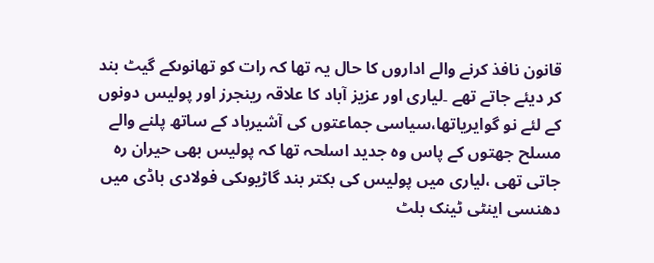قانون نافذ کرنے والے اداروں کا حال یہ تھا کہ رات کو تھانوںکے گیٹ بند کر دیئے جاتے تھے ۔لیاری اور عزیز آباد کا علاقہ رینجرز اور پولیس دونوں کے لئے نو گوایریاتھا،سیاسی جماعتوں کی آشیرباد کے ساتھ پلنے والے مسلح جھتوں کے پاس وہ جدید اسلحہ تھا کہ پولیس بھی حیران رہ جاتی تھی ،لیاری میں پولیس کی بکتر بند گاڑیوںکی فولادی باڈی میں دھنسی اینٹی ٹینک بلٹ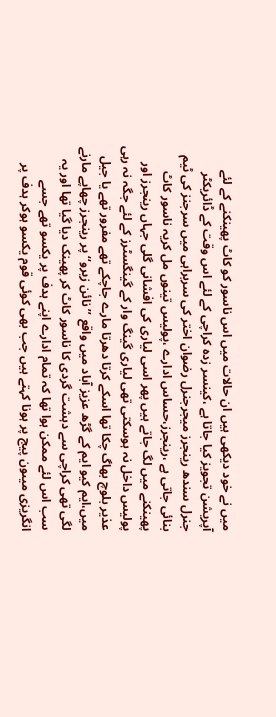میں نے خود دیکھی ہیں ان حالات میں اس ناسور کو کاٹ پھینکنے کے لئے آپریشن تجویز کیا جاتا ہے ،کینسر زدہ کراچی کے لئے اس وقت کے ڈائریکٹر جنرل سندھ رینجرز میجرجنرل رضوان اختر کی سربراہی میں سرجنز کی ٹیم بنائی جاتی ہے ،رینجرز،حساس ادارے ،پولیس تینوں مل کریہ ناسور کاٹ پھینکنے میں لگ جاتے ہیں پھر اسی لیاری کی افشانی گلی جہاں رینجرز اور پولیس داخل نہ ہوسکتی تھی لیاری گینگ وار کے گینگسٹرز کے لئے جگہ نہ رہی عذیر بلوچ بھاگ چکا تھا اسکے کرتا دھرتا مارے جاچکے تھے مفرور تھے یا جیل میں،ایم کیو ایم کے گڑھ عزیز آباد میں واقع ’’نائن زیرو‘‘ پر رینجرز چھاپے مارنے لگی تھی کراچی سے دہشت گردی کا ناسور کاٹ کر پھینک دیا گیا تھا اور یہ سب اس لئے ممکن ہوا تھا کہ تمام ادارے اپنے ہدف پر یکسو تھے جسے انگریزی میںون پیج پر ہونا کہتے ہیں جب بھی کوئی قوم یکسو ہوکر ہدف پر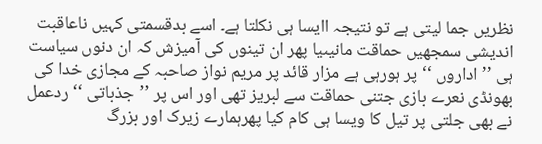نظریں جما لیتی ہے تو نتیجہ اایسا ہی نکلتا ہے۔ اسے بدقسمتی کہیں ناعاقبت اندیشی سمجھیں حماقت مانیںیا پھر ان تینوں کی آمیزش کہ ان دنوں سیاست ہی ’’اداروں ‘‘ پر ہورہی ہے مزار قائد پر مریم نواز صاحبہ کے مجازی خدا کی بھونڈی نعرے بازی جتنی حماقت سے لبریز تھی اور اس پر ’’جذباتی ‘‘ ردعمل نے بھی جلتی پر تیل کا ویسا ہی کام کیا پھرہمارے زیرک اور بزرگ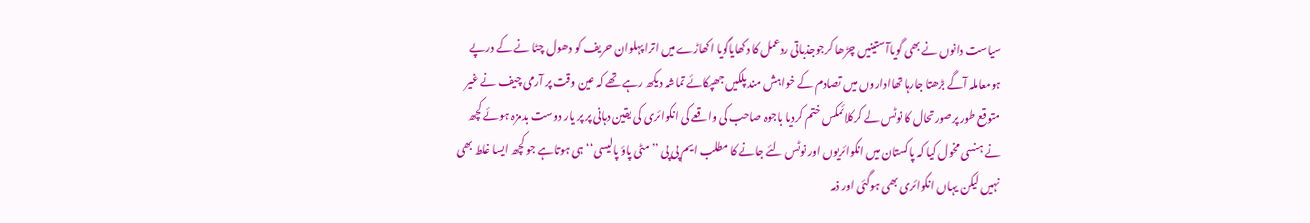سیاست دانوں نے بھی گویاآستینیں چڑھا کرجوجذباتی ردعمل کا دکھایاگویا اکھاڑے میں اترا پہلوان حریف کو دھول چٹا نے کے درپے ہومعاملہ آگے بڑھتا جارہا تھااداروں میں تصادم کے خواہش مند پلکیں جھپکائے تماشہ دیکھ رہے تھے کہ عین وقت پر آرمی چیف نے غیر متوقع طور پرصورتحال کا نوٹس لے کرکلائمکس ختم کردیا باجوہ صاحب کی واقعے کی انکوائری کی یقین دہانی پر پر یار دوست بدمزہ ہوئے کچھ نے ہنسی مخول کیا کہ پاکستان میں انکوائریوں اور نوٹس لئے جانے کا مطلب ایم پی پی ’’مٹی پاؤ پالیسی‘‘ ہی ہوتاہے جو کچھ ایسا غلط بھی نہیں لیکن یہاں انکوائری بھی ہوگئی اور ذمہ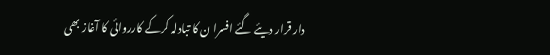دار قرار دیئے گئے افسرا ن کا تبادلہ کرکے کارروائی کا آغاز بھی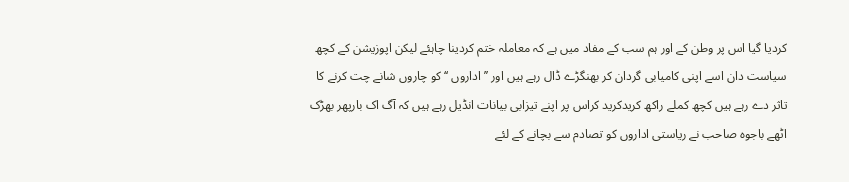کردیا گیا اس پر وطن کے اور ہم سب کے مفاد میں ہے کہ معاملہ ختم کردینا چاہئے لیکن اپوزیشن کے کچھ سیاست دان اسے اپنی کامیابی گردان کر بھنگڑے ڈال رہے ہیں اور ’’اداروں ‘‘ کو چاروں شانے چت کرنے کا تاثر دے رہے ہیں کچھ کملے راکھ کریدکرید کراس پر اپنے تیزابی بیانات انڈیل رہے ہیں کہ آگ اک بارپھر بھڑک اٹھے باجوہ صاحب نے ریاستی اداروں کو تصادم سے بچانے کے لئے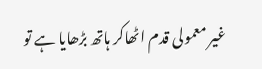غیر معمولی قدم اٹھاکر ہاتھ بڑھایا ہے تو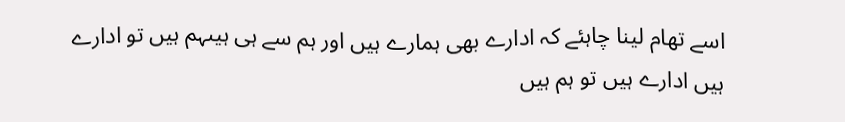اسے تھام لینا چاہئے کہ ادارے بھی ہمارے ہیں اور ہم سے ہی ہیںہم ہیں تو ادارے ہیں ادارے ہیں تو ہم ہیں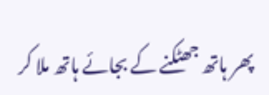پھر ہاتھ جھٹکنے کے بجائے ہاتھ ملا کر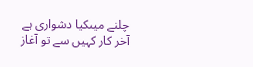چلنے میںکیا دشواری ہے آخر کار کہیں سے تو آغاز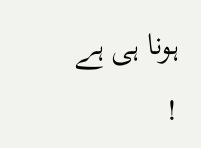ہونا ہی ہے !